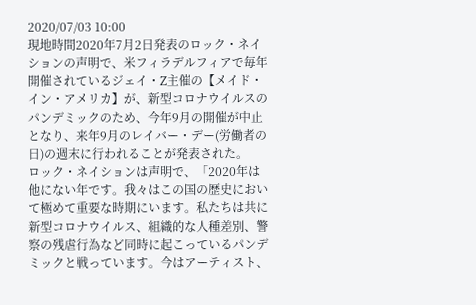2020/07/03 10:00
現地時間2020年7月2日発表のロック・ネイションの声明で、米フィラデルフィアで毎年開催されているジェイ・Z主催の【メイド・イン・アメリカ】が、新型コロナウイルスのパンデミックのため、今年9月の開催が中止となり、来年9月のレイバー・デー(労働者の日)の週末に行われることが発表された。
ロック・ネイションは声明で、「2020年は他にない年です。我々はこの国の歴史において極めて重要な時期にいます。私たちは共に新型コロナウイルス、組織的な人種差別、警察の残虐行為など同時に起こっているパンデミックと戦っています。今はアーティスト、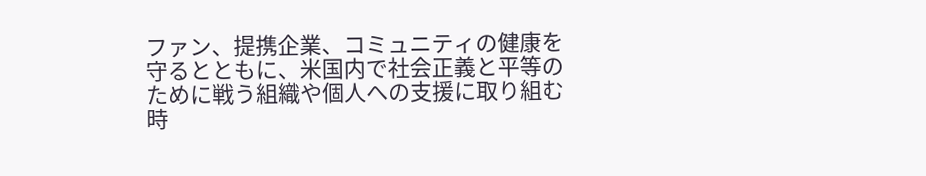ファン、提携企業、コミュニティの健康を守るとともに、米国内で社会正義と平等のために戦う組織や個人への支援に取り組む時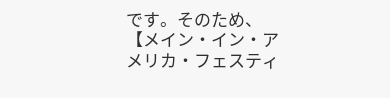です。そのため、【メイン・イン・アメリカ・フェスティ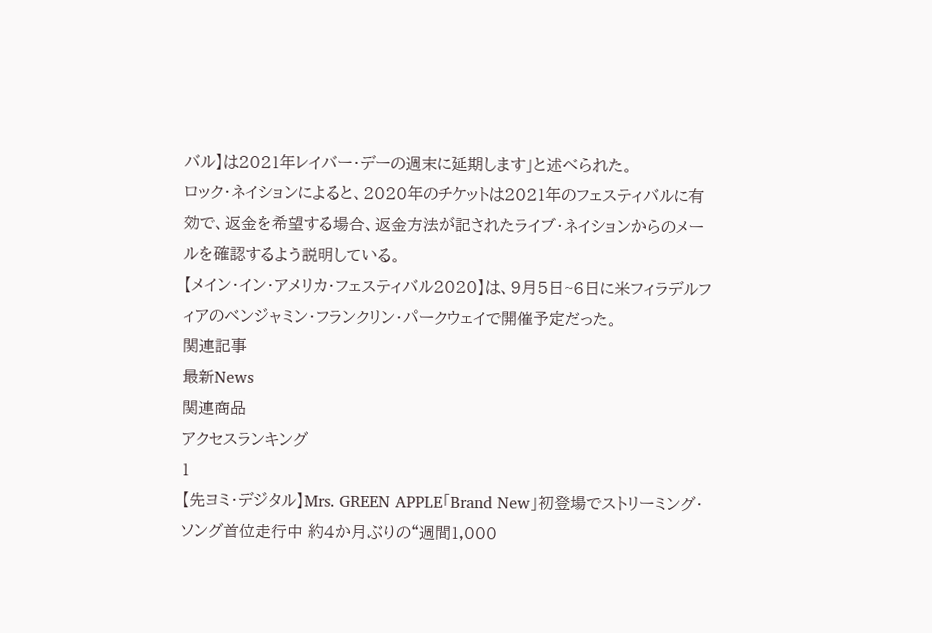バル】は2021年レイバー・デーの週末に延期します」と述べられた。
ロック・ネイションによると、2020年のチケットは2021年のフェスティバルに有効で、返金を希望する場合、返金方法が記されたライブ・ネイションからのメールを確認するよう説明している。
【メイン・イン・アメリカ・フェスティバル2020】は、9月5日~6日に米フィラデルフィアのベンジャミン・フランクリン・パークウェイで開催予定だった。
関連記事
最新News
関連商品
アクセスランキング
1
【先ヨミ・デジタル】Mrs. GREEN APPLE「Brand New」初登場でストリーミング・ソング首位走行中 約4か月ぶりの“週間1,000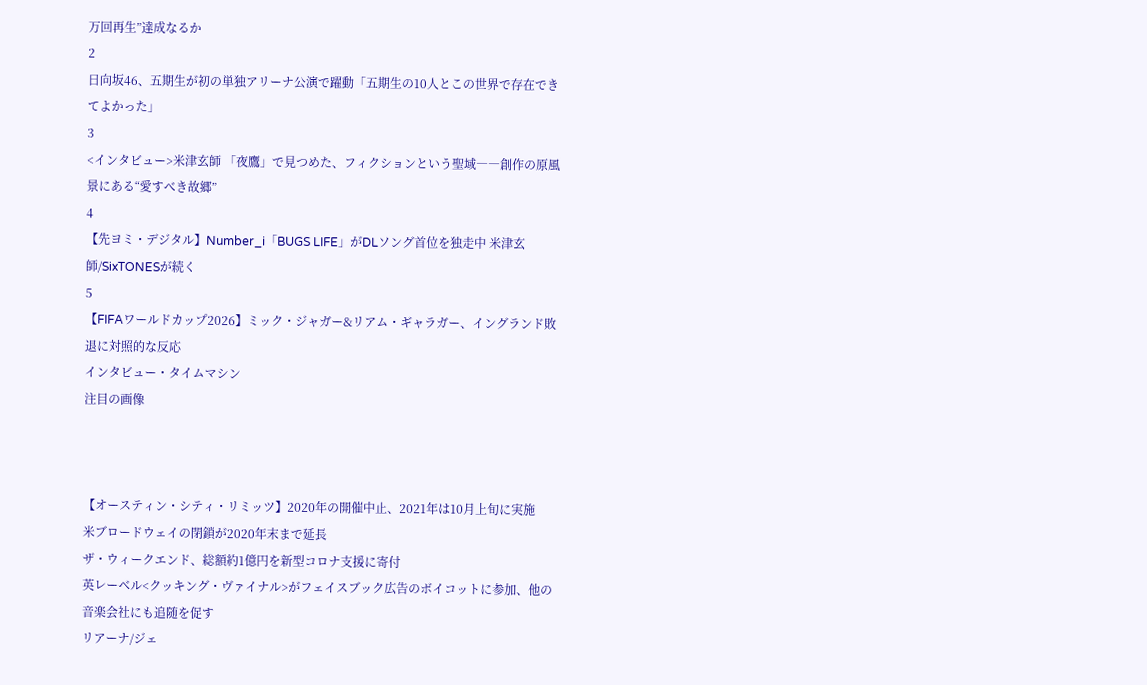万回再生”達成なるか
2
日向坂46、五期生が初の単独アリーナ公演で躍動「五期生の10人とこの世界で存在できてよかった」
3
<インタビュー>米津玄師 「夜鷹」で見つめた、フィクションという聖域――創作の原風景にある“愛すべき故郷”
4
【先ヨミ・デジタル】Number_i「BUGS LIFE」がDLソング首位を独走中 米津玄師/SixTONESが続く
5
【FIFAワールドカップ2026】ミック・ジャガー&リアム・ギャラガー、イングランド敗退に対照的な反応
インタビュー・タイムマシン
注目の画像



【オースティン・シティ・リミッツ】2020年の開催中止、2021年は10月上旬に実施
米ブロードウェイの閉鎖が2020年末まで延長
ザ・ウィークエンド、総額約1億円を新型コロナ支援に寄付
英レーベル<クッキング・ヴァイナル>がフェイスブック広告のボイコットに参加、他の音楽会社にも追随を促す
リアーナ/ジェ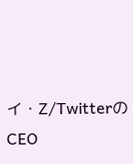イ・Z/TwitterのCEO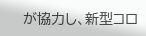が協力し、新型コロ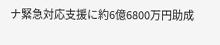ナ緊急対応支援に約6億6800万円助成